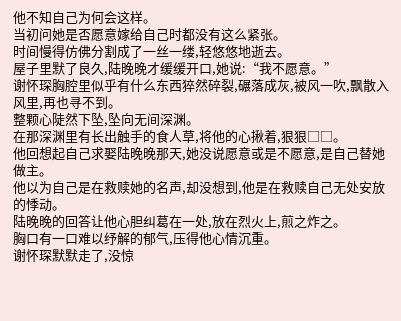他不知自己为何会这样。
当初问她是否愿意嫁给自己时都没有这么紧张。
时间慢得仿佛分割成了一丝一缕,轻悠悠地逝去。
屋子里默了良久,陆晚晚才缓缓开口,她说:“我不愿意。”
谢怀琛胸腔里似乎有什么东西猝然碎裂,碾落成灰,被风一吹,飘散入风里,再也寻不到。
整颗心陡然下坠,坠向无间深渊。
在那深渊里有长出触手的食人草,将他的心揪着,狠狠□□。
他回想起自己求娶陆晚晚那天,她没说愿意或是不愿意,是自己替她做主。
他以为自己是在救赎她的名声,却没想到,他是在救赎自己无处安放的悸动。
陆晚晚的回答让他心胆纠葛在一处,放在烈火上,煎之炸之。
胸口有一口难以纾解的郁气,压得他心情沉重。
谢怀琛默默走了,没惊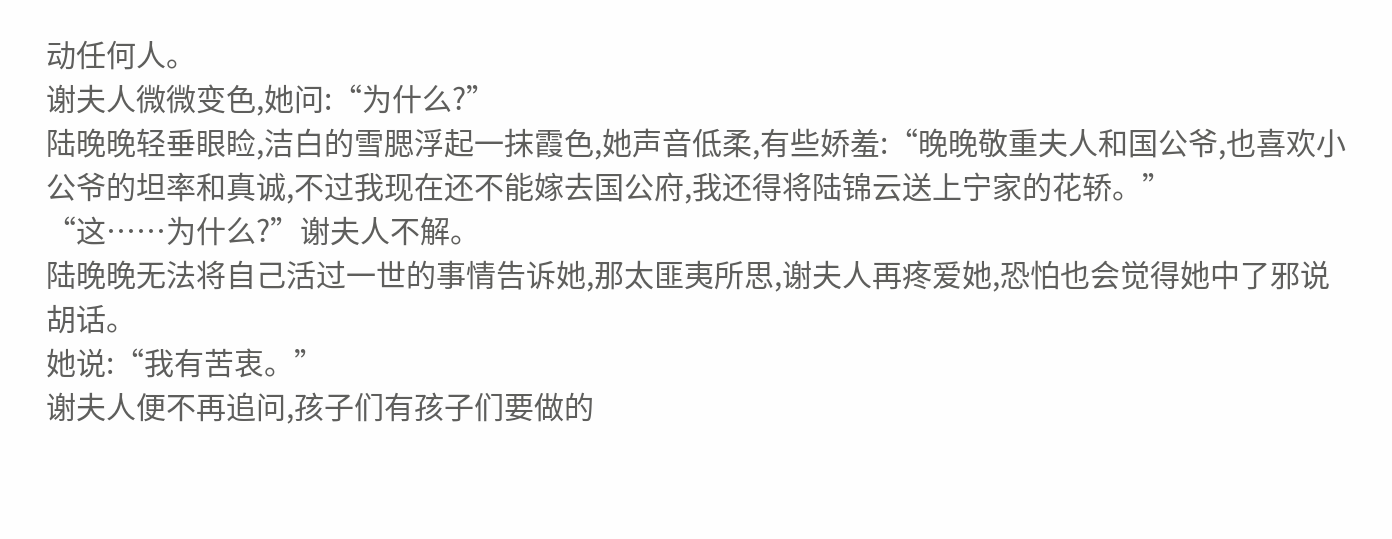动任何人。
谢夫人微微变色,她问:“为什么?”
陆晚晚轻垂眼睑,洁白的雪腮浮起一抹霞色,她声音低柔,有些娇羞:“晚晚敬重夫人和国公爷,也喜欢小公爷的坦率和真诚,不过我现在还不能嫁去国公府,我还得将陆锦云送上宁家的花轿。”
“这……为什么?”谢夫人不解。
陆晚晚无法将自己活过一世的事情告诉她,那太匪夷所思,谢夫人再疼爱她,恐怕也会觉得她中了邪说胡话。
她说:“我有苦衷。”
谢夫人便不再追问,孩子们有孩子们要做的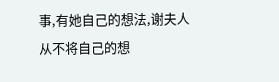事,有她自己的想法,谢夫人从不将自己的想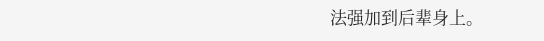法强加到后辈身上。